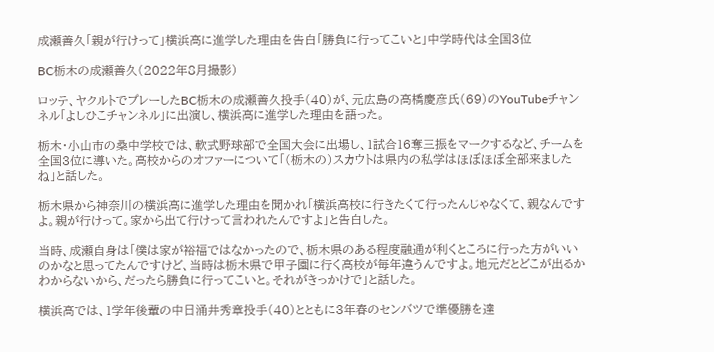成瀬善久「親が行けって」横浜高に進学した理由を告白「勝負に行ってこいと」中学時代は全国3位

BC栃木の成瀬善久(2022年8月撮影)

ロッテ、ヤクルトでプレーしたBC栃木の成瀬善久投手(40)が、元広島の高橋慶彦氏(69)のYouTubeチャンネル「よしひこチャンネル」に出演し、横浜高に進学した理由を語った。

栃木・小山市の桑中学校では、軟式野球部で全国大会に出場し、1試合16奪三振をマークするなど、チームを全国3位に導いた。高校からのオファーについて「(栃木の)スカウトは県内の私学はほぼほぼ全部来ましたね」と話した。

栃木県から神奈川の横浜高に進学した理由を聞かれ「横浜高校に行きたくて行ったんじゃなくて、親なんですよ。親が行けって。家から出て行けって言われたんですよ」と告白した。

当時、成瀬自身は「僕は家が裕福ではなかったので、栃木県のある程度融通が利くところに行った方がいいのかなと思ってたんですけど、当時は栃木県で甲子園に行く高校が毎年違うんですよ。地元だとどこが出るかわからないから、だったら勝負に行ってこいと。それがきっかけで」と話した。

横浜高では、1学年後輩の中日涌井秀章投手(40)とともに3年春のセンバツで準優勝を達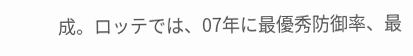成。ロッテでは、07年に最優秀防御率、最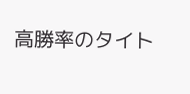高勝率のタイト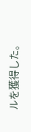ルを獲得した。